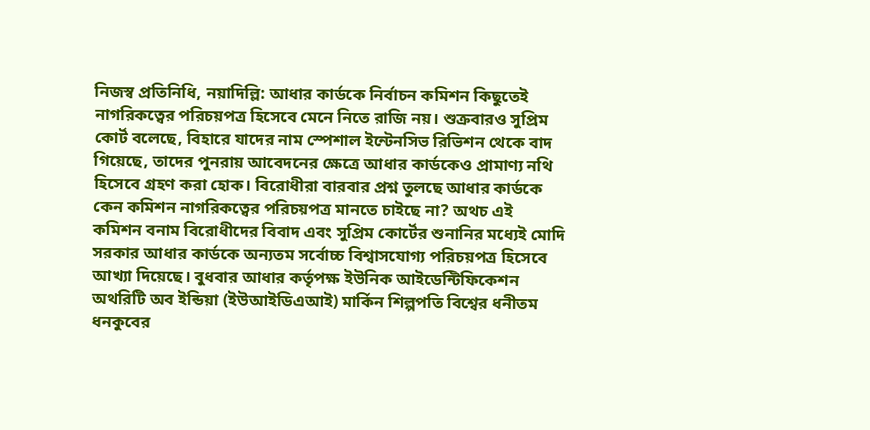নিজস্ব প্রতিনিধি, নয়াদিল্লি: আধার কার্ডকে নির্বাচন কমিশন কিছুতেই নাগরিকত্বের পরিচয়পত্র হিসেবে মেনে নিতে রাজি নয়। শুক্রবারও সুপ্রিম কোর্ট বলেছে, বিহারে যাদের নাম স্পেশাল ইন্টেনসিভ রিভিশন থেকে বাদ গিয়েছে, তাদের পুনরায় আবেদনের ক্ষেত্রে আধার কার্ডকেও প্রামাণ্য নথি হিসেবে গ্রহণ করা হোক। বিরোধীরা বারবার প্রশ্ন তুলছে আধার কার্ডকে কেন কমিশন নাগরিকত্বের পরিচয়পত্র মানতে চাইছে না? অথচ এই কমিশন বনাম বিরোধীদের বিবাদ এবং সুপ্রিম কোর্টের শুনানির মধ্যেই মোদি সরকার আধার কার্ডকে অন্যতম সর্বোচ্চ বিশ্বাসযোগ্য পরিচয়পত্র হিসেবে আখ্যা দিয়েছে। বুধবার আধার কর্তৃপক্ষ ইউনিক আইডেন্টিফিকেশন অথরিটি অব ইন্ডিয়া (ইউআইডিএআই) মার্কিন শিল্পপতি বিশ্বের ধনীতম ধনকুবের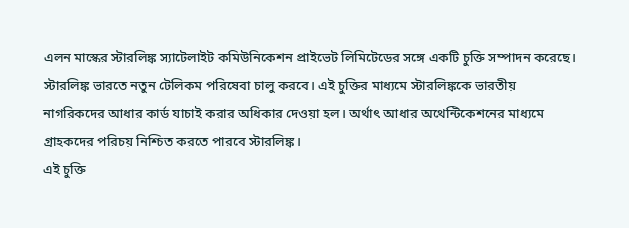এলন মাস্কের স্টারলিঙ্ক স্যাটেলাইট কমিউনিকেশন প্রাইভেট লিমিটেডের সঙ্গে একটি চুক্তি সম্পাদন করেছে। স্টারলিঙ্ক ভারতে নতুন টেলিকম পরিষেবা চালু করবে। এই চুক্তির মাধ্যমে স্টারলিঙ্ককে ভারতীয় নাগরিকদের আধার কার্ড যাচাই করার অধিকার দেওয়া হল। অর্থাৎ আধার অথেন্টিকেশনের মাধ্যমে গ্রাহকদের পরিচয় নিশ্চিত করতে পারবে স্টারলিঙ্ক।
এই চুক্তি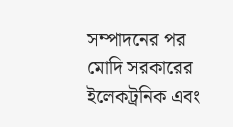সম্পাদনের পর মোদি সরকারের ইলেকট্রনিক এবং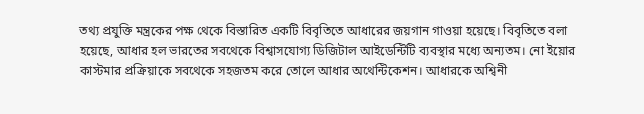তথ্য প্রযুক্তি মন্ত্রকের পক্ষ থেকে বিস্তারিত একটি বিবৃতিতে আধারের জয়গান গাওয়া হয়েছে। বিবৃতিতে বলা হয়েছে, আধার হল ভারতের সবথেকে বিশ্বাসযোগ্য ডিজিটাল আইডেন্টিটি ব্যবস্থার মধ্যে অন্যতম। নো ইয়োর কাস্টমার প্রক্রিয়াকে সবথেকে সহজতম করে তোলে আধার অথেন্টিকেশন। আধারকে অশ্বিনী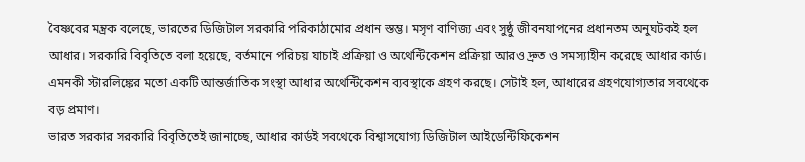বৈষ্ণবের মন্ত্রক বলেছে, ভারতের ডিজিটাল সরকারি পরিকাঠামোর প্রধান স্তম্ভ। মসৃণ বাণিজ্য এবং সুষ্ঠু জীবনযাপনের প্রধানতম অনুঘটকই হল আধার। সরকারি বিবৃতিতে বলা হয়েছে, বর্তমানে পরিচয় যাচাই প্রক্রিয়া ও অথেন্টিকেশন প্রক্রিয়া আরও দ্রুত ও সমস্যাহীন করেছে আধার কার্ড। এমনকী স্টারলিঙ্কের মতো একটি আন্তর্জাতিক সংস্থা আধার অথেন্টিকেশন ব্যবস্থাকে গ্রহণ করছে। সেটাই হল, আধারের গ্রহণযোগ্যতার সবথেকে বড় প্রমাণ।
ভারত সরকার সরকারি বিবৃতিতেই জানাচ্ছে, আধার কার্ডই সবথেকে বিশ্বাসযোগ্য ডিজিটাল আইডেন্টিফিকেশন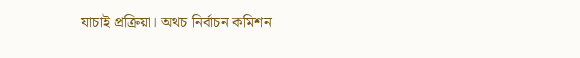যাচাই প্রক্রিয়া। অথচ নির্বাচন কমিশন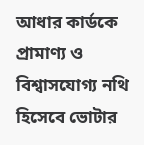আধার কার্ডকে প্রামাণ্য ও বিশ্বাসযোগ্য নথি হিসেবে ভোটার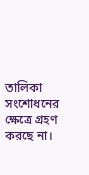তালিকা সংশোধনের ক্ষেত্রে গ্রহণ করছে না।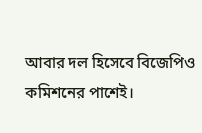আবার দল হিসেবে বিজেপিও কমিশনের পাশেই।